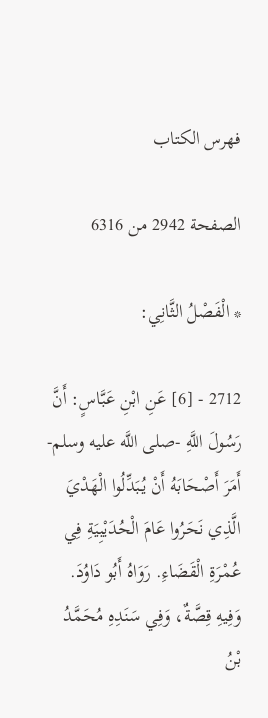فهرس الكتاب

الصفحة 2942 من 6316

* الْفَصْلُ الثَّانِي:

2712 - [6] عَنِ ابْنِ عَبَّاسٍ: أَنَّ رَسُولَ اللَّهِ -صلى اللَّه عليه وسلم- أَمَرَ أَصْحَابَهُ أَنْ يُبَدِّلُوا الْهَدْيَ الَّذِي نَحَرُوا عَامَ الْحُدَيْبِيَةِ فِي عُمْرَةِ الْقَضَاءِ. رَوَاهُ أَبُو دَاوُدَ. وَفِيهِ قِصَّةٌ، وَفِي سَنَدِهِ مُحَمَّدُ بْنُ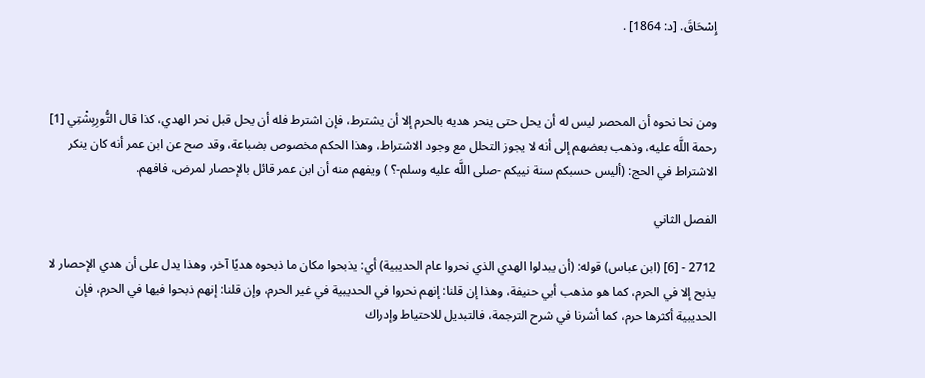إِسْحَاقَ. [د: 1864] .



ومن نحا نحوه أن المحصر ليس له أن يحل حتى ينحر هديه بالحرم إلا أن يشترط، فإن اشترط فله أن يحل قبل نحر الهدي، كذا قال التُّورِبِشْتِي [1] رحمة اللَّه عليه، وذهب بعضهم إلى أنه لا يجوز التحلل مع وجود الاشتراط، وهذا الحكم مخصوص بضباعة، وقد صح عن ابن عمر أنه كان ينكر الاشتراط في الحج: (أليس حسبكم سنة نييكم -صلى اللَّه عليه وسلم-؟ ) ويفهم منه أن ابن عمر قائل بالإحصار لمرض، فافهم.

الفصل الثاني

2712 - [6] (ابن عباس) قوله: (أن يبدلوا الهدي الذي نحروا عام الحديبية) أي: يذبحوا مكان ما ذبحوه هديًا آخر، وهذا يدل على أن هدي الإحصار لا يذبح إلا في الحرم، كما هو مذهب أبي حنيفة، وهذا إن قلنا: إنهم نحروا في الحديبية في غير الحرم، وإن قلنا: إنهم ذبحوا فيها في الحرم، فإن الحديبية أكثرها حرم، كما أشرنا في شرح الترجمة، فالتبديل للاحتياط وإدراك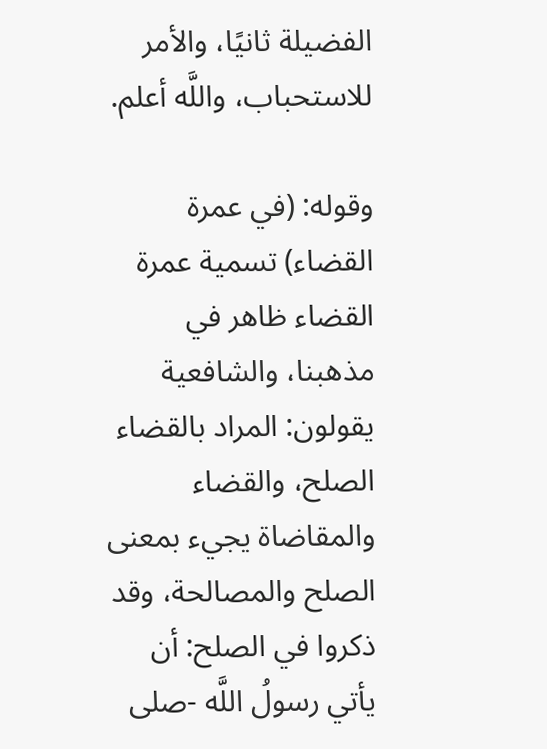الفضيلة ثانيًا، والأمر للاستحباب، واللَّه أعلم.

وقوله: (في عمرة القضاء) تسمية عمرة القضاء ظاهر في مذهبنا، والشافعية يقولون: المراد بالقضاء الصلح، والقضاء والمقاضاة يجيء بمعنى الصلح والمصالحة، وقد ذكروا في الصلح: أن يأتي رسولُ اللَّه -صلى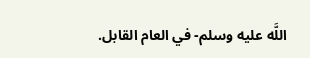اللَّه عليه وسلم- في العام القابل.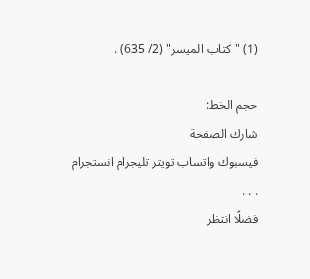(1) "كتاب الميسر" (2/ 635) .

حجم الخط:
شارك الصفحة
فيسبوك واتساب تويتر تليجرام انستجرام
. . .
فضلًا انتظر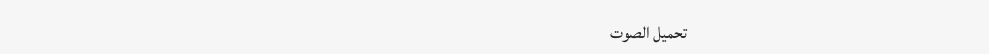تحميل الصوت